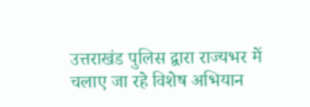उत्तराखंड पुलिस द्वारा राज्यभर में चलाए जा रहे विशेष अभियान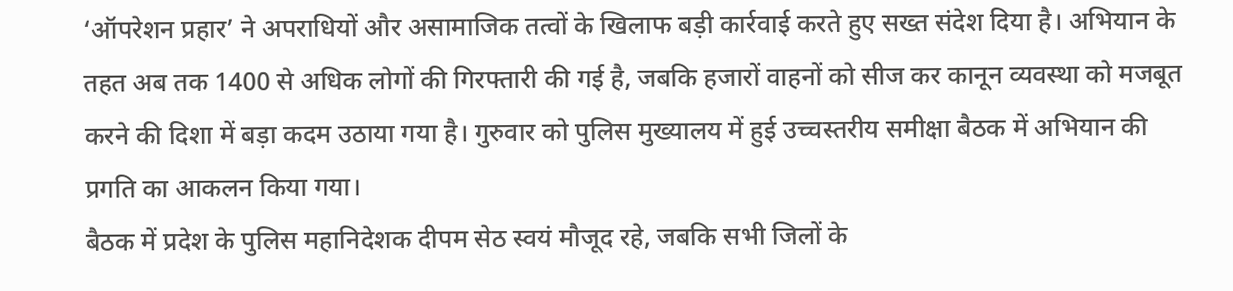‘ऑपरेशन प्रहार’ ने अपराधियों और असामाजिक तत्वों के खिलाफ बड़ी कार्रवाई करते हुए सख्त संदेश दिया है। अभियान के तहत अब तक 1400 से अधिक लोगों की गिरफ्तारी की गई है, जबकि हजारों वाहनों को सीज कर कानून व्यवस्था को मजबूत करने की दिशा में बड़ा कदम उठाया गया है। गुरुवार को पुलिस मुख्यालय में हुई उच्चस्तरीय समीक्षा बैठक में अभियान की प्रगति का आकलन किया गया।
बैठक में प्रदेश के पुलिस महानिदेशक दीपम सेठ स्वयं मौजूद रहे, जबकि सभी जिलों के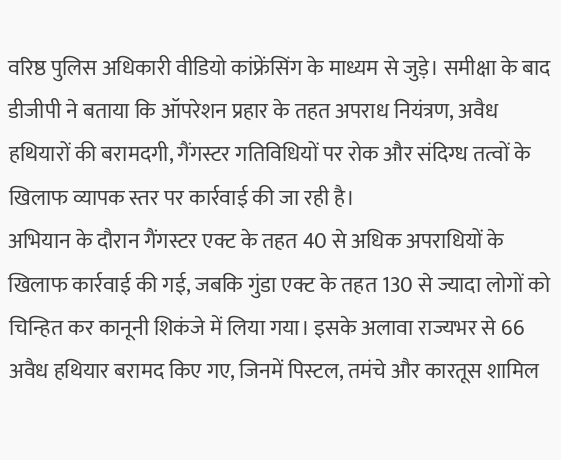वरिष्ठ पुलिस अधिकारी वीडियो कांफ्रेंसिंग के माध्यम से जुड़े। समीक्षा के बाद डीजीपी ने बताया कि ऑपरेशन प्रहार के तहत अपराध नियंत्रण, अवैध हथियारों की बरामदगी, गैंगस्टर गतिविधियों पर रोक और संदिग्ध तत्वों के खिलाफ व्यापक स्तर पर कार्रवाई की जा रही है।
अभियान के दौरान गैंगस्टर एक्ट के तहत 40 से अधिक अपराधियों के खिलाफ कार्रवाई की गई, जबकि गुंडा एक्ट के तहत 130 से ज्यादा लोगों को चिन्हित कर कानूनी शिकंजे में लिया गया। इसके अलावा राज्यभर से 66 अवैध हथियार बरामद किए गए, जिनमें पिस्टल, तमंचे और कारतूस शामिल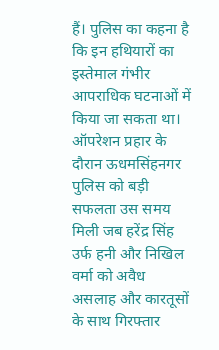हैं। पुलिस का कहना है कि इन हथियारों का इस्तेमाल गंभीर आपराधिक घटनाओं में किया जा सकता था।
ऑपरेशन प्रहार के दौरान ऊधमसिंहनगर पुलिस को बड़ी सफलता उस समय मिली जब हरेंद्र सिंह उर्फ हनी और निखिल वर्मा को अवैध असलाह और कारतूसों के साथ गिरफ्तार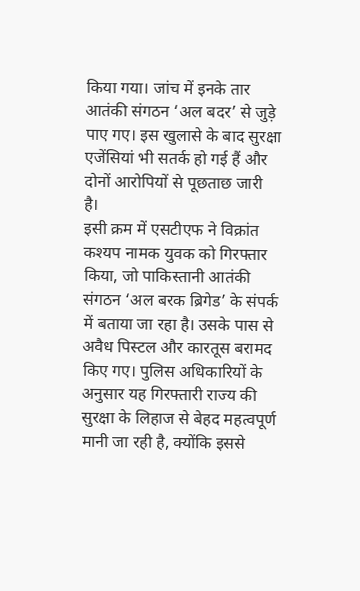किया गया। जांच में इनके तार आतंकी संगठन ‘अल बदर’ से जुड़े पाए गए। इस खुलासे के बाद सुरक्षा एजेंसियां भी सतर्क हो गई हैं और दोनों आरोपियों से पूछताछ जारी है।
इसी क्रम में एसटीएफ ने विक्रांत कश्यप नामक युवक को गिरफ्तार किया, जो पाकिस्तानी आतंकी संगठन ‘अल बरक ब्रिगेड’ के संपर्क में बताया जा रहा है। उसके पास से अवैध पिस्टल और कारतूस बरामद किए गए। पुलिस अधिकारियों के अनुसार यह गिरफ्तारी राज्य की सुरक्षा के लिहाज से बेहद महत्वपूर्ण मानी जा रही है, क्योंकि इससे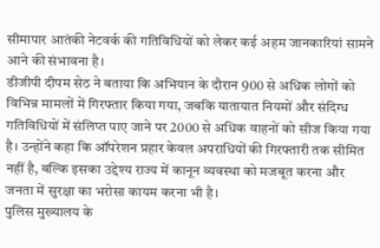सीमापार आतंकी नेटवर्क की गतिविधियों को लेकर कई अहम जानकारियां सामने आने की संभावना है।
डीजीपी दीपम सेठ ने बताया कि अभियान के दौरान 900 से अधिक लोगों को विभिन्न मामलों में गिरफ्तार किया गया, जबकि यातायात नियमों और संदिग्ध गतिविधियों में संलिप्त पाए जाने पर 2000 से अधिक वाहनों को सीज किया गया है। उन्होंने कहा कि ऑपरेशन प्रहार केवल अपराधियों की गिरफ्तारी तक सीमित नहीं है, बल्कि इसका उद्देश्य राज्य में कानून व्यवस्था को मजबूत करना और जनता में सुरक्षा का भरोसा कायम करना भी है।
पुलिस मुख्यालय के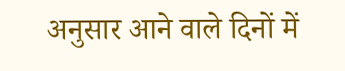अनुसार आने वाले दिनों में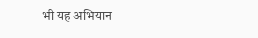भी यह अभियान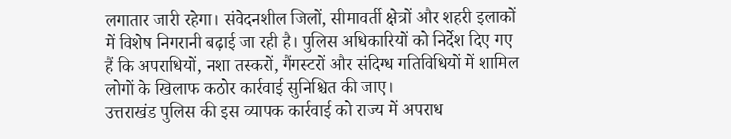लगातार जारी रहेगा। संवेदनशील जिलों, सीमावर्ती क्षेत्रों और शहरी इलाकों में विशेष निगरानी बढ़ाई जा रही है। पुलिस अधिकारियों को निर्देश दिए गए हैं कि अपराधियों, नशा तस्करों, गैंगस्टरों और संदिग्ध गतिविधियों में शामिल लोगों के खिलाफ कठोर कार्रवाई सुनिश्चित की जाए।
उत्तराखंड पुलिस की इस व्यापक कार्रवाई को राज्य में अपराध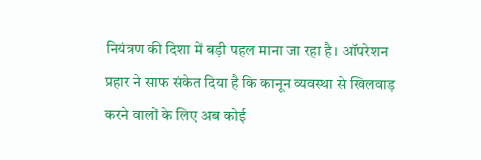नियंत्रण की दिशा में बड़ी पहल माना जा रहा है। ऑपरेशन प्रहार ने साफ संकेत दिया है कि कानून व्यवस्था से खिलवाड़ करने वालों के लिए अब कोई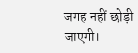जगह नहीं छोड़ी जाएगी।